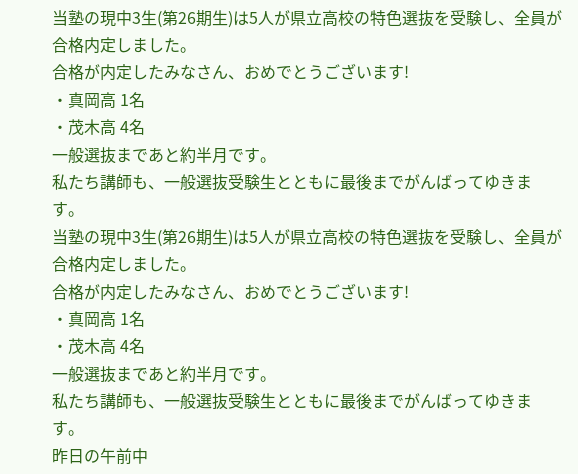当塾の現中3生(第26期生)は5人が県立高校の特色選抜を受験し、全員が合格内定しました。
合格が内定したみなさん、おめでとうございます!
・真岡高 1名
・茂木高 4名
一般選抜まであと約半月です。
私たち講師も、一般選抜受験生とともに最後までがんばってゆきます。
当塾の現中3生(第26期生)は5人が県立高校の特色選抜を受験し、全員が合格内定しました。
合格が内定したみなさん、おめでとうございます!
・真岡高 1名
・茂木高 4名
一般選抜まであと約半月です。
私たち講師も、一般選抜受験生とともに最後までがんばってゆきます。
昨日の午前中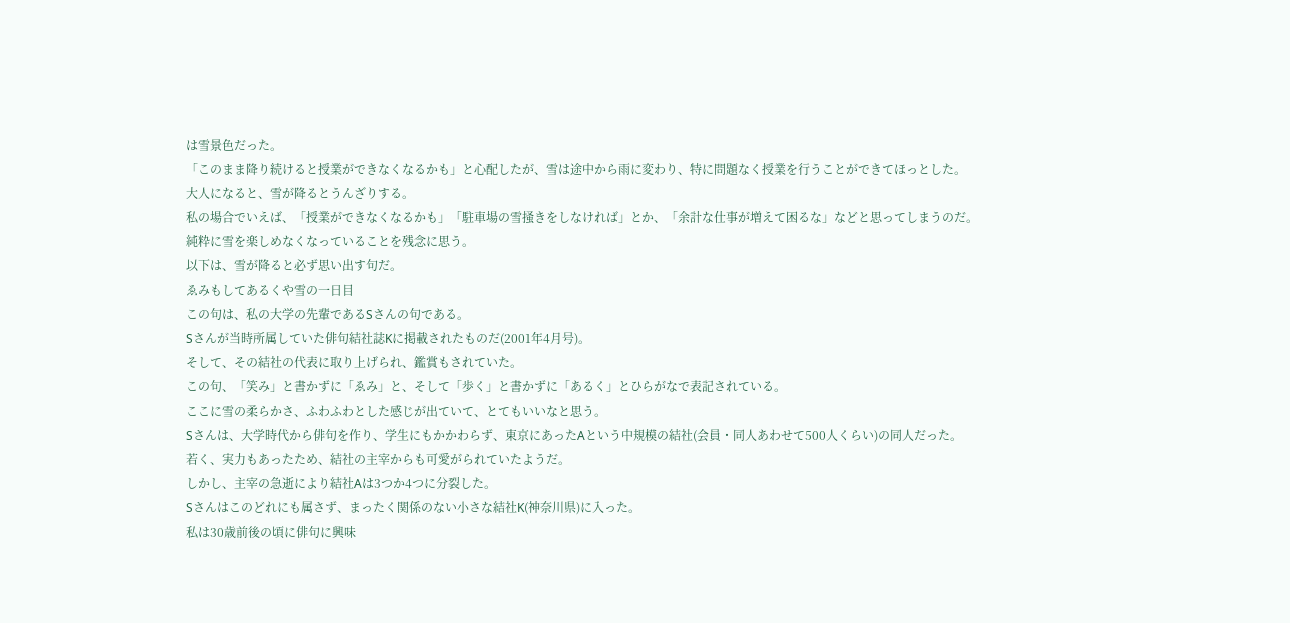は雪景色だった。
「このまま降り続けると授業ができなくなるかも」と心配したが、雪は途中から雨に変わり、特に問題なく授業を行うことができてほっとした。
大人になると、雪が降るとうんざりする。
私の場合でいえば、「授業ができなくなるかも」「駐車場の雪掻きをしなければ」とか、「余計な仕事が増えて困るな」などと思ってしまうのだ。
純粋に雪を楽しめなくなっていることを残念に思う。
以下は、雪が降ると必ず思い出す句だ。
ゑみもしてあるくや雪の一日目
この句は、私の大学の先輩であるSさんの句である。
Sさんが当時所属していた俳句結社誌Kに掲載されたものだ(2001年4月号)。
そして、その結社の代表に取り上げられ、鑑賞もされていた。
この句、「笑み」と書かずに「ゑみ」と、そして「歩く」と書かずに「あるく」とひらがなで表記されている。
ここに雪の柔らかさ、ふわふわとした感じが出ていて、とてもいいなと思う。
Sさんは、大学時代から俳句を作り、学生にもかかわらず、東京にあったAという中規模の結社(会員・同人あわせて500人くらい)の同人だった。
若く、実力もあったため、結社の主宰からも可愛がられていたようだ。
しかし、主宰の急逝により結社Aは3つか4つに分裂した。
Sさんはこのどれにも属さず、まったく関係のない小さな結社K(神奈川県)に入った。
私は30歳前後の頃に俳句に興味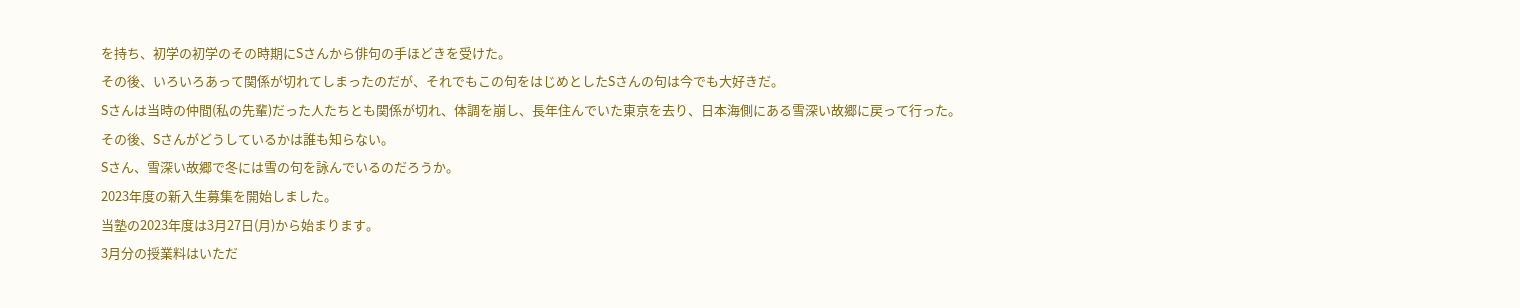を持ち、初学の初学のその時期にSさんから俳句の手ほどきを受けた。
その後、いろいろあって関係が切れてしまったのだが、それでもこの句をはじめとしたSさんの句は今でも大好きだ。
Sさんは当時の仲間(私の先輩)だった人たちとも関係が切れ、体調を崩し、長年住んでいた東京を去り、日本海側にある雪深い故郷に戻って行った。
その後、Sさんがどうしているかは誰も知らない。
Sさん、雪深い故郷で冬には雪の句を詠んでいるのだろうか。
2023年度の新入生募集を開始しました。
当塾の2023年度は3月27日(月)から始まります。
3月分の授業料はいただ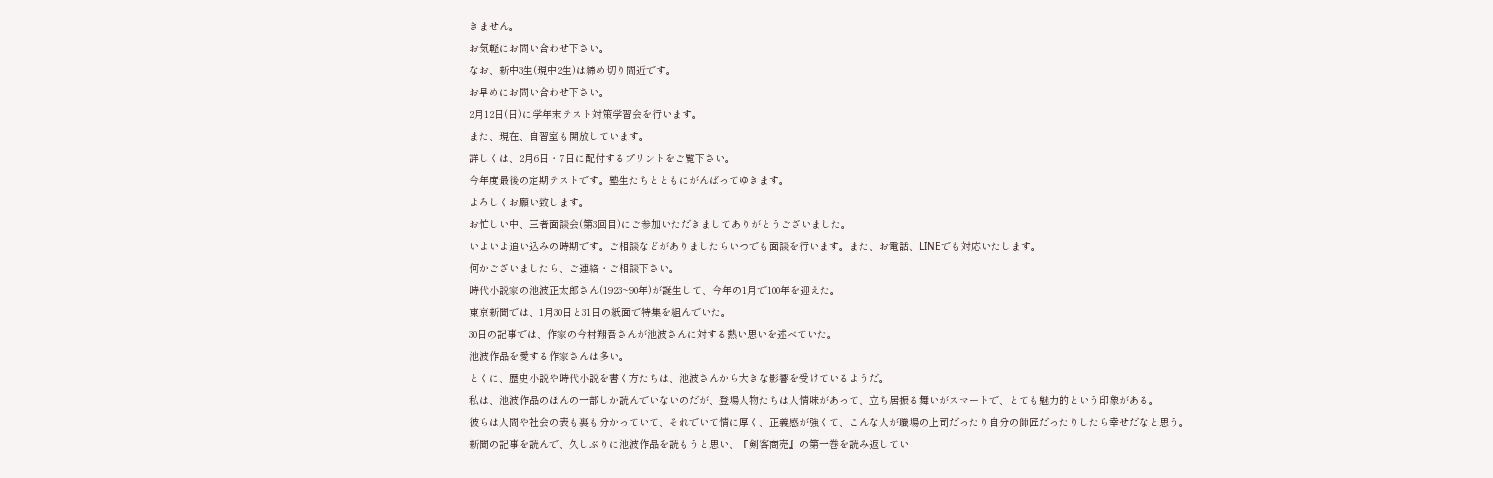きません。
お気軽にお問い合わせ下さい。
なお、新中3生(現中2生)は締め切り間近です。
お早めにお問い合わせ下さい。
2月12日(日)に学年末テスト対策学習会を行います。
また、現在、自習室も開放しています。
詳しくは、2月6日・7日に配付するプリントをご覧下さい。
今年度最後の定期テストです。塾生たちとともにがんばってゆきます。
よろしくお願い致します。
お忙しい中、三者面談会(第3回目)にご参加いただきましてありがとうございました。
いよいよ追い込みの時期です。ご相談などがありましたらいつでも面談を行います。また、お電話、LINEでも対応いたします。
何かございましたら、ご連絡・ご相談下さい。
時代小説家の池波正太郎さん(1923~90年)が誕生して、今年の1月で100年を迎えた。
東京新聞では、1月30日と31日の紙面で特集を組んでいた。
30日の記事では、作家の今村翔吾さんが池波さんに対する熱い思いを述べていた。
池波作品を愛する作家さんは多い。
とくに、歴史小説や時代小説を書く方たちは、池波さんから大きな影響を受けているようだ。
私は、池波作品のほんの一部しか読んでいないのだが、登場人物たちは人情味があって、立ち居振る舞いがスマートで、とても魅力的という印象がある。
彼らは人間や社会の表も裏も分かっていて、それでいて情に厚く、正義感が強くて、こんな人が職場の上司だったり自分の師匠だったりしたら幸せだなと思う。
新聞の記事を読んで、久しぶりに池波作品を読もうと思い、『剣客商売』の第一巻を読み返してい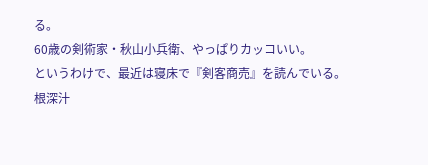る。
60歳の剣術家・秋山小兵衛、やっぱりカッコいい。
というわけで、最近は寝床で『剣客商売』を読んでいる。
根深汁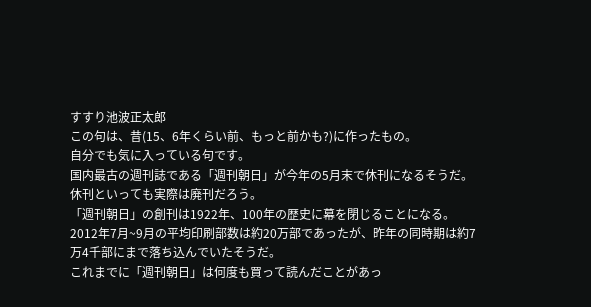すすり池波正太郎
この句は、昔(15、6年くらい前、もっと前かも?)に作ったもの。
自分でも気に入っている句です。
国内最古の週刊誌である「週刊朝日」が今年の5月末で休刊になるそうだ。
休刊といっても実際は廃刊だろう。
「週刊朝日」の創刊は1922年、100年の歴史に幕を閉じることになる。
2012年7月~9月の平均印刷部数は約20万部であったが、昨年の同時期は約7万4千部にまで落ち込んでいたそうだ。
これまでに「週刊朝日」は何度も買って読んだことがあっ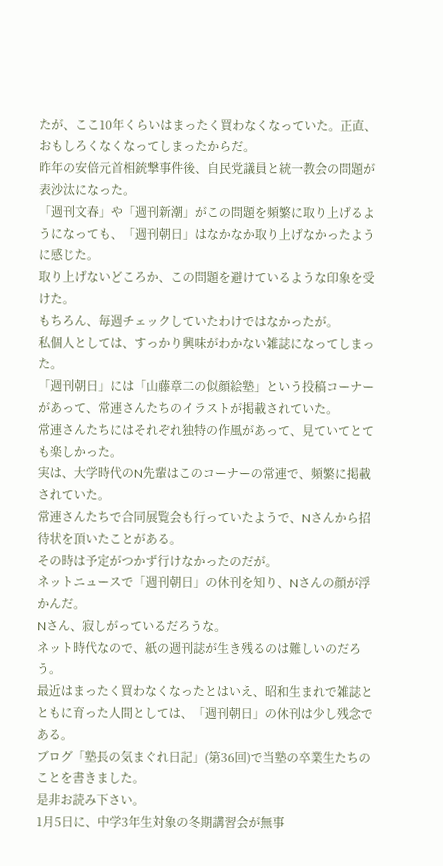たが、ここ10年くらいはまったく買わなくなっていた。正直、おもしろくなくなってしまったからだ。
昨年の安倍元首相銃撃事件後、自民党議員と統一教会の問題が表沙汰になった。
「週刊文春」や「週刊新潮」がこの問題を頻繁に取り上げるようになっても、「週刊朝日」はなかなか取り上げなかったように感じた。
取り上げないどころか、この問題を避けているような印象を受けた。
もちろん、毎週チェックしていたわけではなかったが。
私個人としては、すっかり興味がわかない雑誌になってしまった。
「週刊朝日」には「山藤章二の似顔絵塾」という投稿コーナーがあって、常連さんたちのイラストが掲載されていた。
常連さんたちにはそれぞれ独特の作風があって、見ていてとても楽しかった。
実は、大学時代のN先輩はこのコーナーの常連で、頻繁に掲載されていた。
常連さんたちで合同展覧会も行っていたようで、Nさんから招待状を頂いたことがある。
その時は予定がつかず行けなかったのだが。
ネットニュースで「週刊朝日」の休刊を知り、Nさんの顔が浮かんだ。
Nさん、寂しがっているだろうな。
ネット時代なので、紙の週刊誌が生き残るのは難しいのだろう。
最近はまったく買わなくなったとはいえ、昭和生まれで雑誌とともに育った人間としては、「週刊朝日」の休刊は少し残念である。
ブログ「塾長の気まぐれ日記」(第36回)で当塾の卒業生たちのことを書きました。
是非お読み下さい。
1月5日に、中学3年生対象の冬期講習会が無事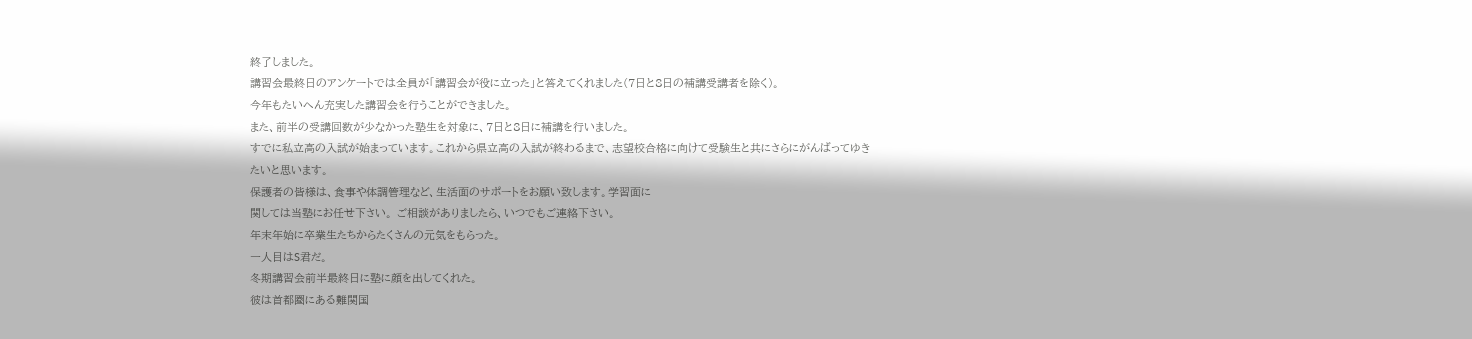終了しました。
講習会最終日のアンケートでは全員が「講習会が役に立った」と答えてくれました(7日と8日の補講受講者を除く)。
今年もたいへん充実した講習会を行うことができました。
また、前半の受講回数が少なかった塾生を対象に、7日と8日に補講を行いました。
すでに私立高の入試が始まっています。これから県立高の入試が終わるまで、志望校合格に向けて受験生と共にさらにがんばってゆきたいと思います。
保護者の皆様は、食事や体調管理など、生活面のサポートをお願い致します。学習面に
関しては当塾にお任せ下さい。 ご相談がありましたら、いつでもご連絡下さい。
年末年始に卒業生たちからたくさんの元気をもらった。
一人目はS君だ。
冬期講習会前半最終日に塾に顔を出してくれた。
彼は首都圏にある難関国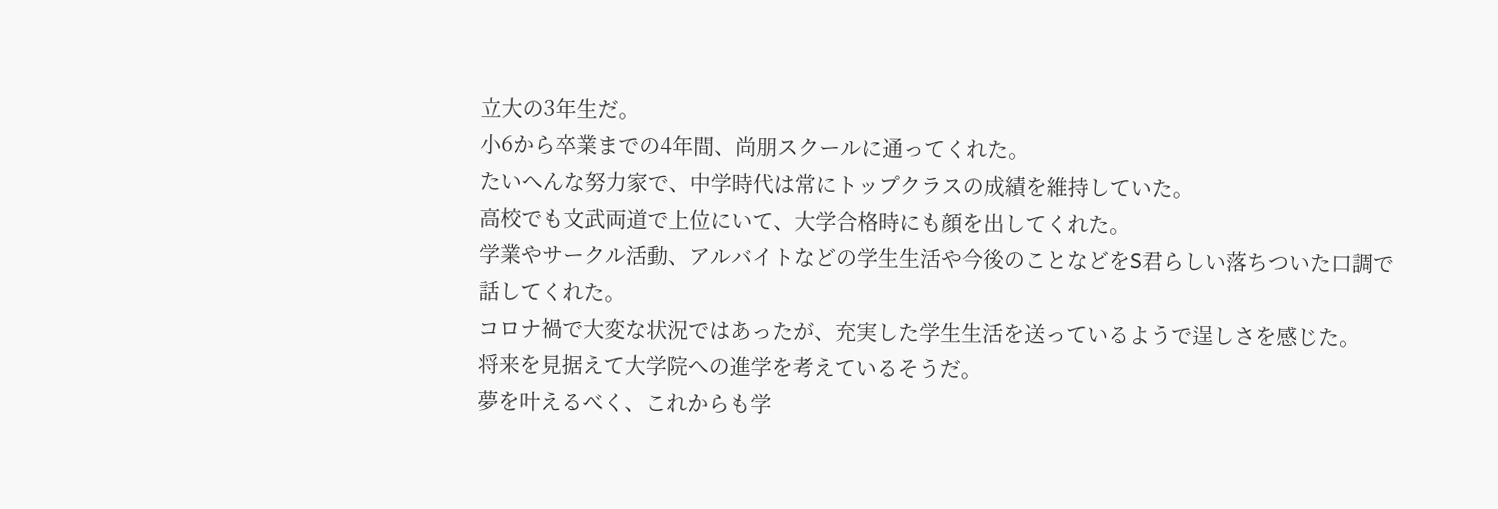立大の3年生だ。
小6から卒業までの4年間、尚朋スクールに通ってくれた。
たいへんな努力家で、中学時代は常にトップクラスの成績を維持していた。
高校でも文武両道で上位にいて、大学合格時にも顔を出してくれた。
学業やサークル活動、アルバイトなどの学生生活や今後のことなどをS君らしい落ちついた口調で話してくれた。
コロナ禍で大変な状況ではあったが、充実した学生生活を送っているようで逞しさを感じた。
将来を見据えて大学院への進学を考えているそうだ。
夢を叶えるべく、これからも学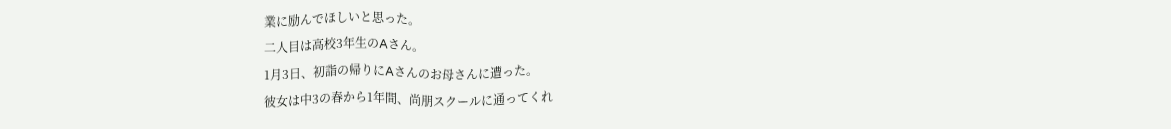業に励んでほしいと思った。
二人目は高校3年生のAさん。
1月3日、初詣の帰りにAさんのお母さんに遭った。
彼女は中3の春から1年間、尚朋スクールに通ってくれ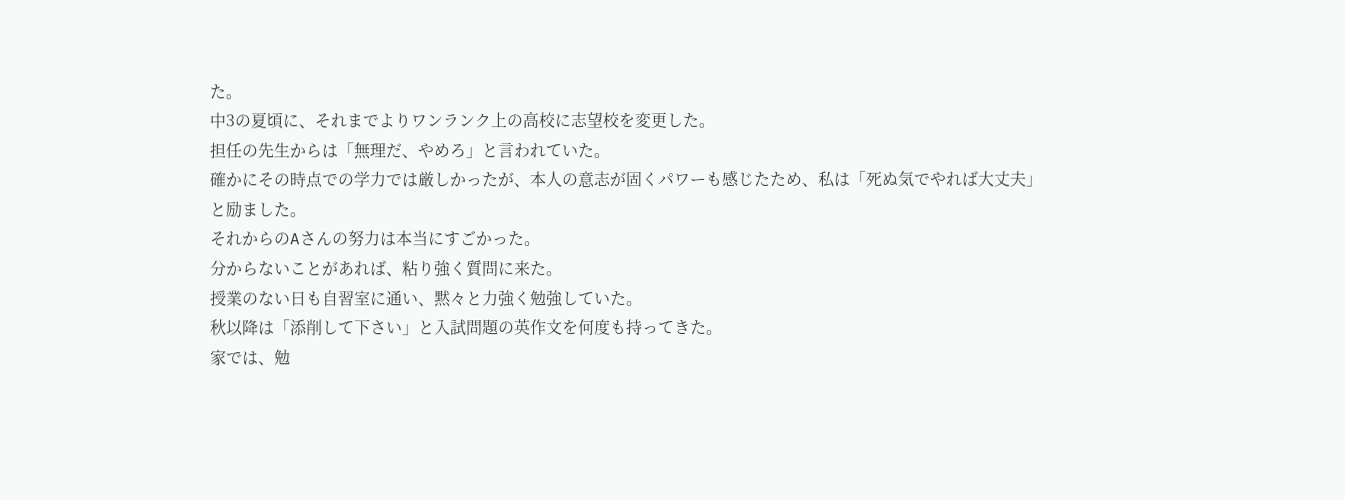た。
中3の夏頃に、それまでよりワンランク上の高校に志望校を変更した。
担任の先生からは「無理だ、やめろ」と言われていた。
確かにその時点での学力では厳しかったが、本人の意志が固くパワーも感じたため、私は「死ぬ気でやれば大丈夫」と励ました。
それからのAさんの努力は本当にすごかった。
分からないことがあれば、粘り強く質問に来た。
授業のない日も自習室に通い、黙々と力強く勉強していた。
秋以降は「添削して下さい」と入試問題の英作文を何度も持ってきた。
家では、勉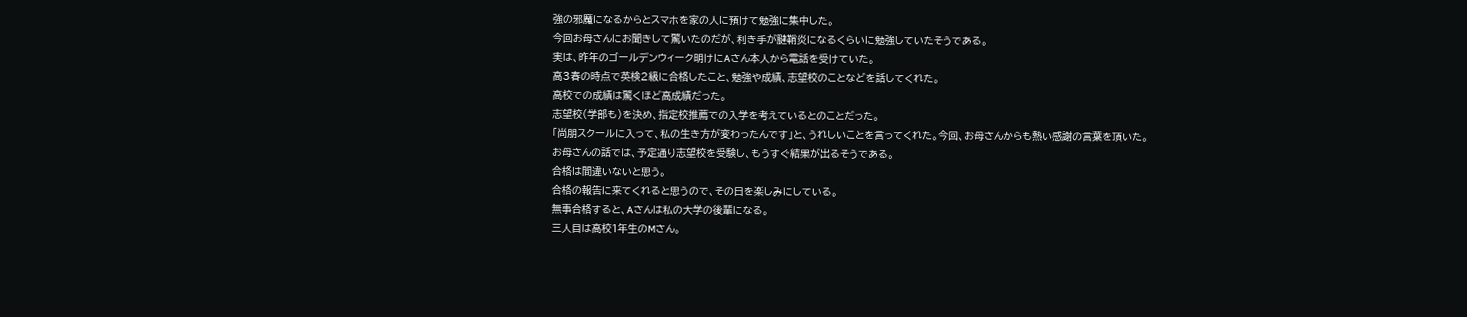強の邪魔になるからとスマホを家の人に預けて勉強に集中した。
今回お母さんにお聞きして驚いたのだが、利き手が腱鞘炎になるくらいに勉強していたそうである。
実は、昨年のゴールデンウィーク明けにAさん本人から電話を受けていた。
高3春の時点で英検2級に合格したこと、勉強や成績、志望校のことなどを話してくれた。
高校での成績は驚くほど高成績だった。
志望校(学部も)を決め、指定校推薦での入学を考えているとのことだった。
「尚朋スクールに入って、私の生き方が変わったんです」と、うれしいことを言ってくれた。今回、お母さんからも熱い感謝の言葉を頂いた。
お母さんの話では、予定通り志望校を受験し、もうすぐ結果が出るそうである。
合格は間違いないと思う。
合格の報告に来てくれると思うので、その日を楽しみにしている。
無事合格すると、Aさんは私の大学の後輩になる。
三人目は高校1年生のMさん。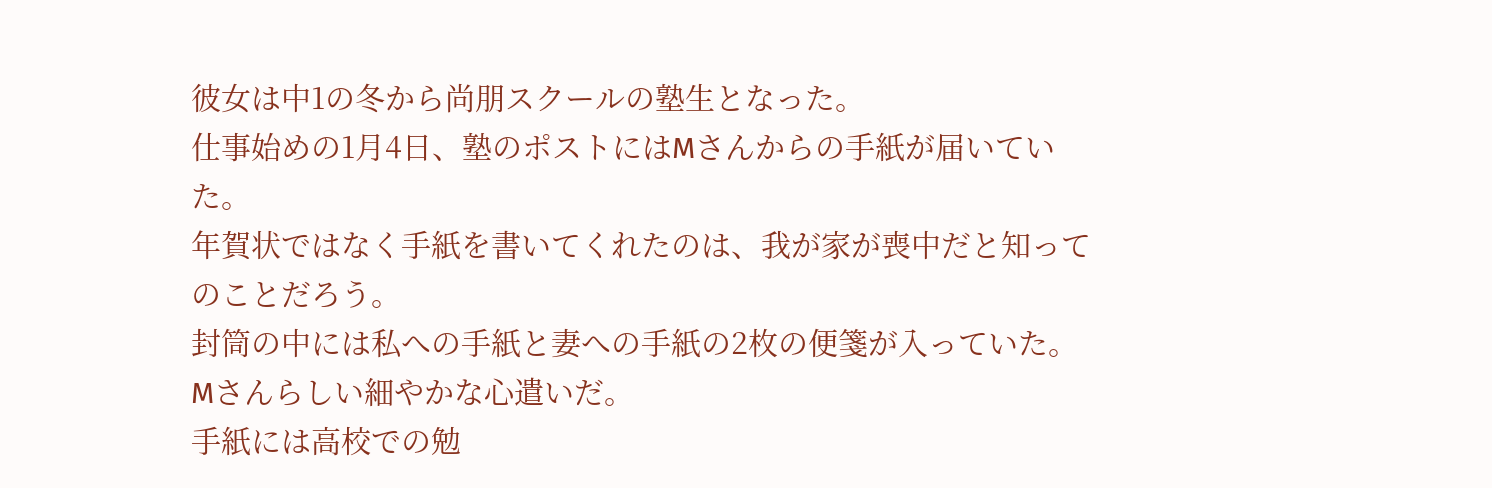彼女は中1の冬から尚朋スクールの塾生となった。
仕事始めの1月4日、塾のポストにはMさんからの手紙が届いていた。
年賀状ではなく手紙を書いてくれたのは、我が家が喪中だと知ってのことだろう。
封筒の中には私への手紙と妻への手紙の2枚の便箋が入っていた。
Mさんらしい細やかな心遣いだ。
手紙には高校での勉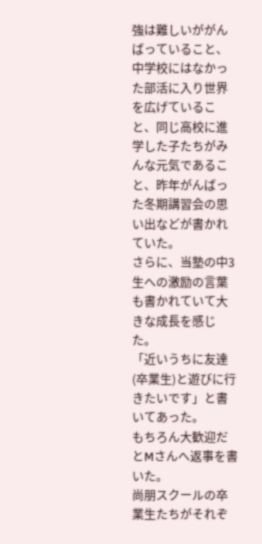強は難しいががんばっていること、中学校にはなかった部活に入り世界を広げていること、同じ高校に進学した子たちがみんな元気であること、昨年がんばった冬期講習会の思い出などが書かれていた。
さらに、当塾の中3生への激励の言葉も書かれていて大きな成長を感じた。
「近いうちに友達(卒業生)と遊びに行きたいです」と書いてあった。
もちろん大歓迎だとMさんへ返事を書いた。
尚朋スクールの卒業生たちがそれぞ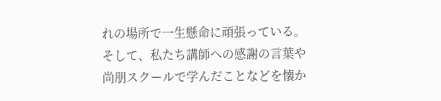れの場所で一生懸命に頑張っている。
そして、私たち講師への感謝の言葉や尚朋スクールで学んだことなどを懐か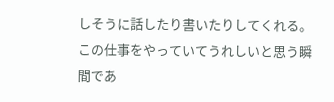しそうに話したり書いたりしてくれる。
この仕事をやっていてうれしいと思う瞬間であ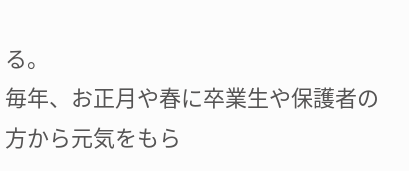る。
毎年、お正月や春に卒業生や保護者の方から元気をもら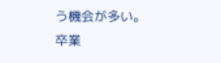う機会が多い。
卒業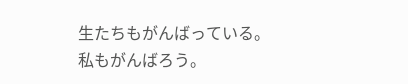生たちもがんばっている。
私もがんばろう。